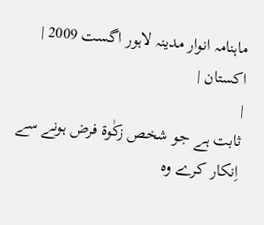ماہنامہ انوار مدینہ لاہور اگست 2009 |
اكستان |
|
ثابت ہے جو شخص زکٰوة فرض ہونے سے اِنکار کرے وہ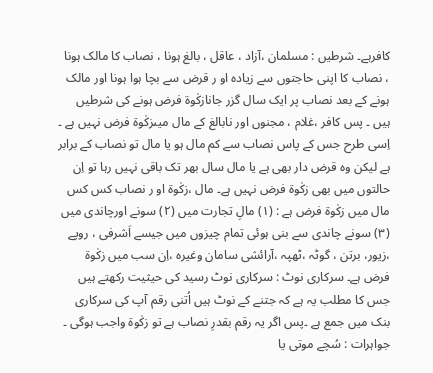کافرہے۔ شرطیں : مسلمان ،آزاد ، عاقل ، بالغ ہونا ، نصاب کا مالک ہونا ، نصاب کا اپنی حاجتوں سے زیادہ او ر قرض سے بچا ہوا ہونا اور مالک ہونے کے بعد نصاب پر ایک سال گزر جانازکٰوة فرض ہونے کی شرطیں ہیں ۔ پس کافر ،غلام ، مجنوں اور نابالغ کے مال میںزکٰوة فرض نہیں ہے ۔ اِسی طرح جس کے پاس نصاب سے کم مال ہو یا مال تو نصاب کے برابر ہے لیکن وہ قرض دار بھی ہے یا مال سال بھر تک باقی نہیں رہا تو اِن حالتوں میں بھی زکٰوة فرض نہیں ہے۔ مال ،زکٰوة او ر نصاب کس کس مال میں زکٰوة فرض ہے : (١) مالِ تجارت میں (٢) سونے اورچاندی میں (٣) سونے چاندی سے بنی ہوئی تمام چیزوں میں جیسے اَشرفی ، روپے ،زیور، برتن ، گوٹہ ،ٹھپہ ،آرائشی سامان وغیرہ ،اِن سب میں زکٰوة فرض ہے۔ سرکاری نوٹ : سرکاری نوٹ رسید کی حیثیت رکھتے ہیں جس کا مطلب یہ ہے کہ جتنے کے نوٹ ہیں اُتنی رقم آپ کی سرکاری بنک میں جمع ہے ۔پس اگر یہ رقم بقدرِ نصاب ہے تو زکٰوة واجب ہوگی ۔ جواہرات : سُچے موتی یا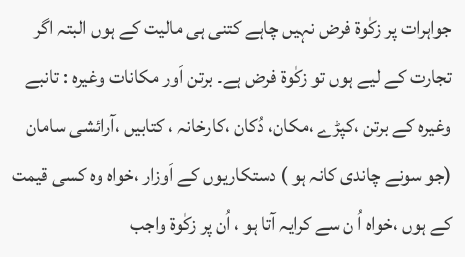جواہرات پر زکٰوة فرض نہیں چاہے کتنی ہی مالیت کے ہوں البتہ اگر تجارت کے لیے ہوں تو زکٰوة فرض ہے۔ برتن اَور مکانات وغیرہ : تانبے وغیرہ کے برتن ،کپڑے ،مکان، دُکان ،کارخانہ ، کتابیں ،آرائشی سامان (جو سونے چاندی کانہ ہو ) دستکاریوں کے اَوزار ،خواہ وہ کسی قیمت کے ہوں ،خواہ اُ ن سے کرایہ آتا ہو ، اُن پر زکٰوة واجب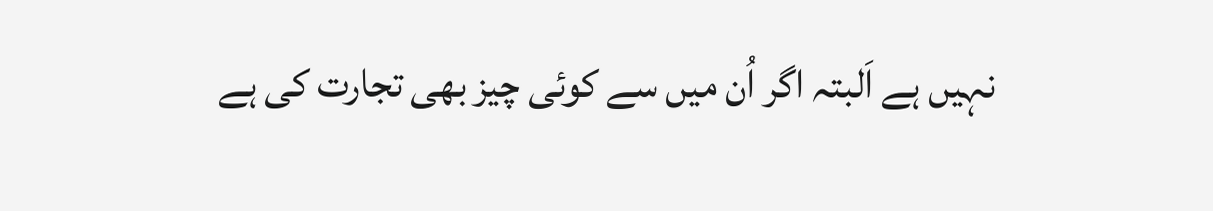نہیں ہے اَلبتہ اگر اُن میں سے کوئی چیز بھی تجارت کی ہے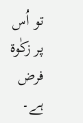تو اُس پر زکٰوة فرض ہے۔